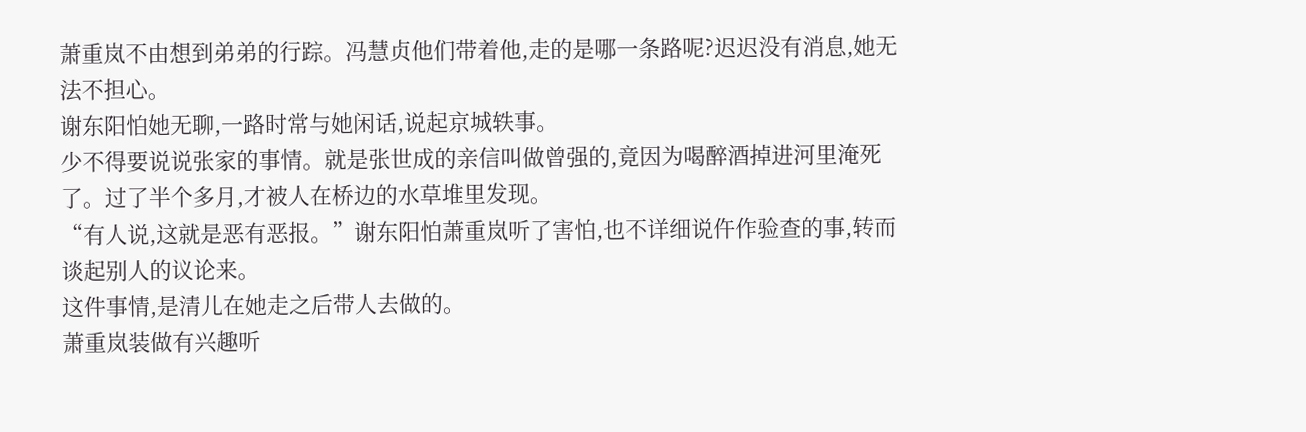萧重岚不由想到弟弟的行踪。冯慧贞他们带着他,走的是哪一条路呢?迟迟没有消息,她无法不担心。
谢东阳怕她无聊,一路时常与她闲话,说起京城轶事。
少不得要说说张家的事情。就是张世成的亲信叫做曾强的,竟因为喝醉酒掉进河里淹死了。过了半个多月,才被人在桥边的水草堆里发现。
“有人说,这就是恶有恶报。”谢东阳怕萧重岚听了害怕,也不详细说仵作验查的事,转而谈起别人的议论来。
这件事情,是清儿在她走之后带人去做的。
萧重岚装做有兴趣听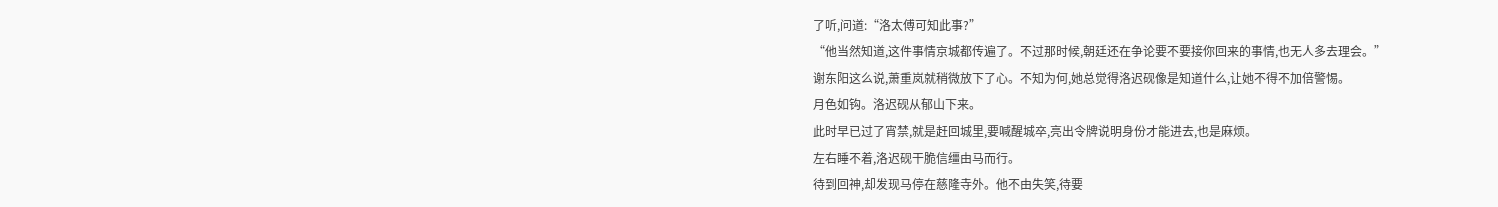了听,问道:“洛太傅可知此事?”
“他当然知道,这件事情京城都传遍了。不过那时候,朝廷还在争论要不要接你回来的事情,也无人多去理会。”
谢东阳这么说,萧重岚就稍微放下了心。不知为何,她总觉得洛迟砚像是知道什么,让她不得不加倍警惕。
月色如钩。洛迟砚从郁山下来。
此时早已过了宵禁,就是赶回城里,要喊醒城卒,亮出令牌说明身份才能进去,也是麻烦。
左右睡不着,洛迟砚干脆信缰由马而行。
待到回神,却发现马停在慈隆寺外。他不由失笑,待要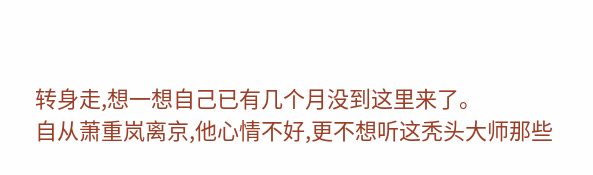转身走,想一想自己已有几个月没到这里来了。
自从萧重岚离京,他心情不好,更不想听这秃头大师那些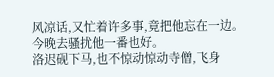风凉话,又忙着许多事,竟把他忘在一边。
今晚去骚扰他一番也好。
洛迟砚下马,也不惊动惊动寺僧,飞身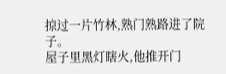掠过一片竹林,熟门熟路进了院子。
屋子里黑灯瞎火,他推开门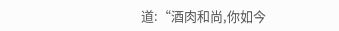道:“酒肉和尚,你如今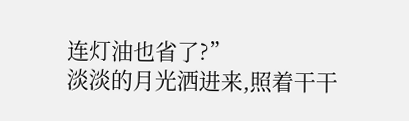连灯油也省了?”
淡淡的月光洒进来,照着干干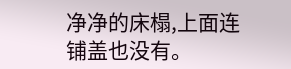净净的床榻,上面连铺盖也没有。